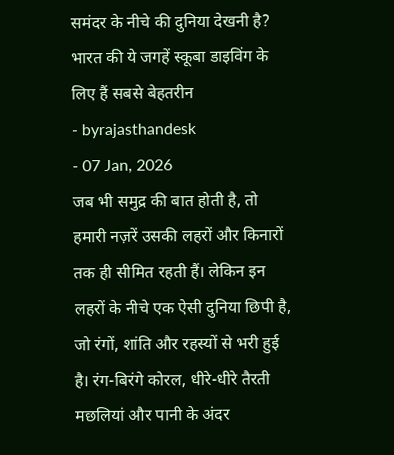समंदर के नीचे की दुनिया देखनी है? भारत की ये जगहें स्कूबा डाइविंग के लिए हैं सबसे बेहतरीन
- byrajasthandesk
- 07 Jan, 2026
जब भी समुद्र की बात होती है, तो हमारी नज़रें उसकी लहरों और किनारों तक ही सीमित रहती हैं। लेकिन इन लहरों के नीचे एक ऐसी दुनिया छिपी है, जो रंगों, शांति और रहस्यों से भरी हुई है। रंग-बिरंगे कोरल, धीरे-धीरे तैरती मछलियां और पानी के अंदर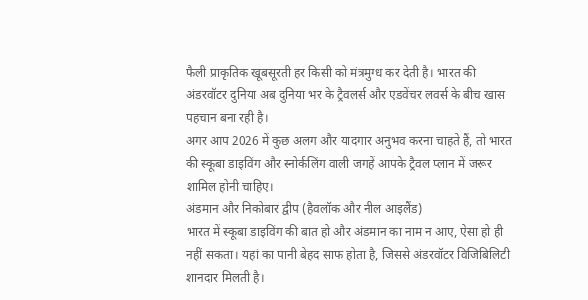फैली प्राकृतिक खूबसूरती हर किसी को मंत्रमुग्ध कर देती है। भारत की अंडरवॉटर दुनिया अब दुनिया भर के ट्रैवलर्स और एडवेंचर लवर्स के बीच खास पहचान बना रही है।
अगर आप 2026 में कुछ अलग और यादगार अनुभव करना चाहते हैं, तो भारत की स्कूबा डाइविंग और स्नोर्कलिंग वाली जगहें आपके ट्रैवल प्लान में जरूर शामिल होनी चाहिए।
अंडमान और निकोबार द्वीप (हैवलॉक और नील आइलैंड)
भारत में स्कूबा डाइविंग की बात हो और अंडमान का नाम न आए, ऐसा हो ही नहीं सकता। यहां का पानी बेहद साफ होता है, जिससे अंडरवॉटर विजिबिलिटी शानदार मिलती है।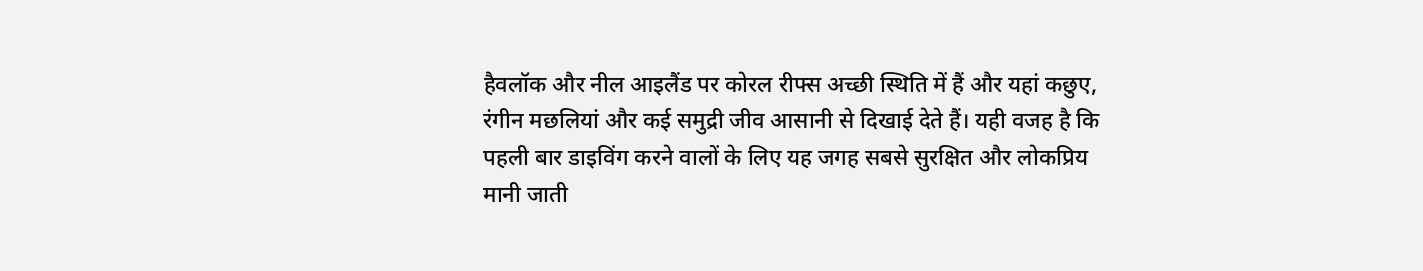हैवलॉक और नील आइलैंड पर कोरल रीफ्स अच्छी स्थिति में हैं और यहां कछुए, रंगीन मछलियां और कई समुद्री जीव आसानी से दिखाई देते हैं। यही वजह है कि पहली बार डाइविंग करने वालों के लिए यह जगह सबसे सुरक्षित और लोकप्रिय मानी जाती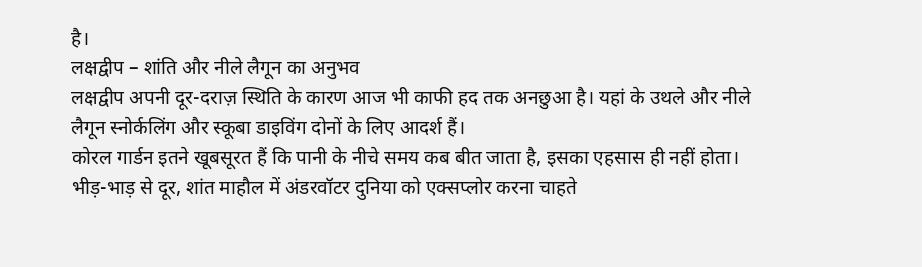है।
लक्षद्वीप – शांति और नीले लैगून का अनुभव
लक्षद्वीप अपनी दूर-दराज़ स्थिति के कारण आज भी काफी हद तक अनछुआ है। यहां के उथले और नीले लैगून स्नोर्कलिंग और स्कूबा डाइविंग दोनों के लिए आदर्श हैं।
कोरल गार्डन इतने खूबसूरत हैं कि पानी के नीचे समय कब बीत जाता है, इसका एहसास ही नहीं होता। भीड़-भाड़ से दूर, शांत माहौल में अंडरवॉटर दुनिया को एक्सप्लोर करना चाहते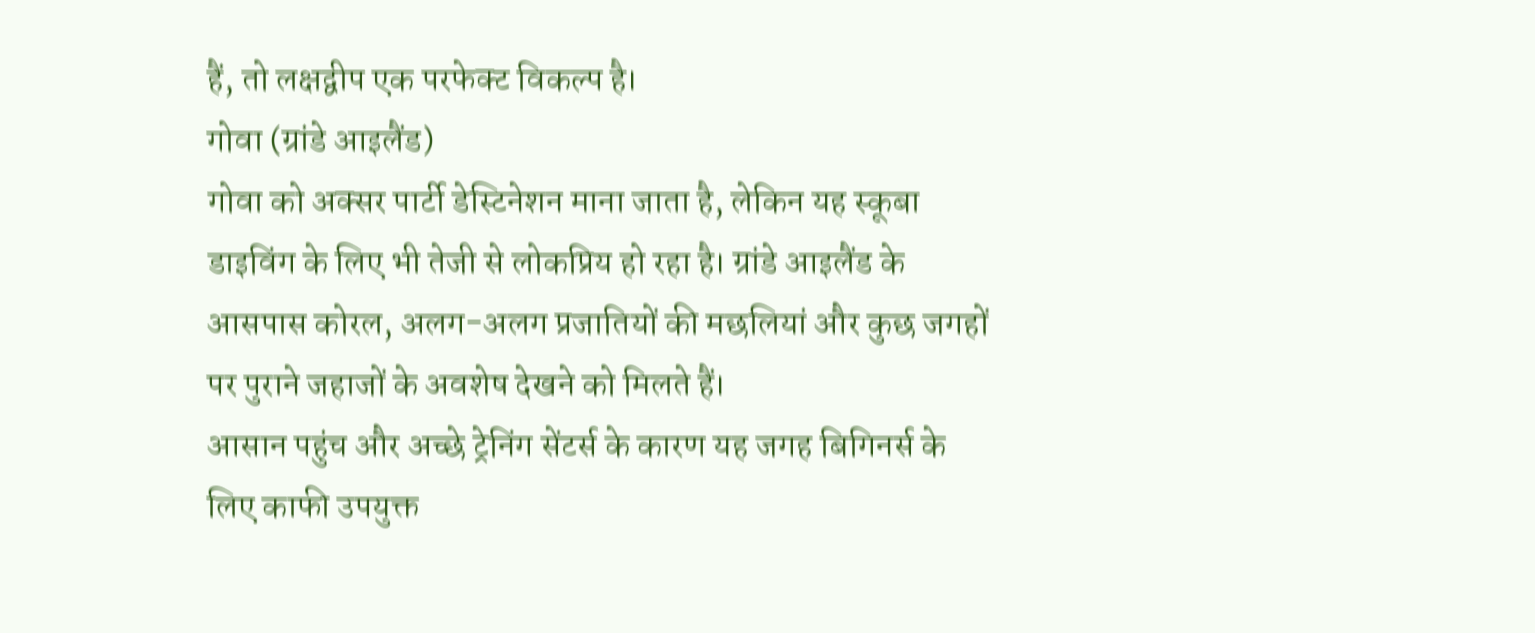हैं, तो लक्षद्वीप एक परफेक्ट विकल्प है।
गोवा (ग्रांडे आइलैंड)
गोवा को अक्सर पार्टी डेस्टिनेशन माना जाता है, लेकिन यह स्कूबा डाइविंग के लिए भी तेजी से लोकप्रिय हो रहा है। ग्रांडे आइलैंड के आसपास कोरल, अलग-अलग प्रजातियों की मछलियां और कुछ जगहों पर पुराने जहाजों के अवशेष देखने को मिलते हैं।
आसान पहुंच और अच्छे ट्रेनिंग सेंटर्स के कारण यह जगह बिगिनर्स के लिए काफी उपयुक्त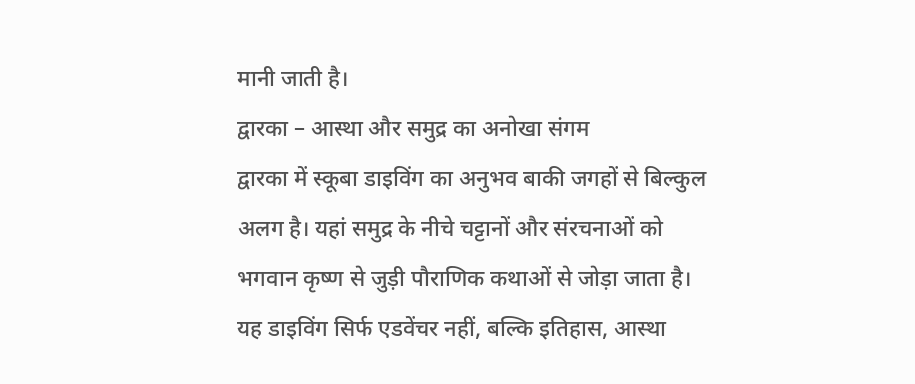मानी जाती है।
द्वारका – आस्था और समुद्र का अनोखा संगम
द्वारका में स्कूबा डाइविंग का अनुभव बाकी जगहों से बिल्कुल अलग है। यहां समुद्र के नीचे चट्टानों और संरचनाओं को भगवान कृष्ण से जुड़ी पौराणिक कथाओं से जोड़ा जाता है।
यह डाइविंग सिर्फ एडवेंचर नहीं, बल्कि इतिहास, आस्था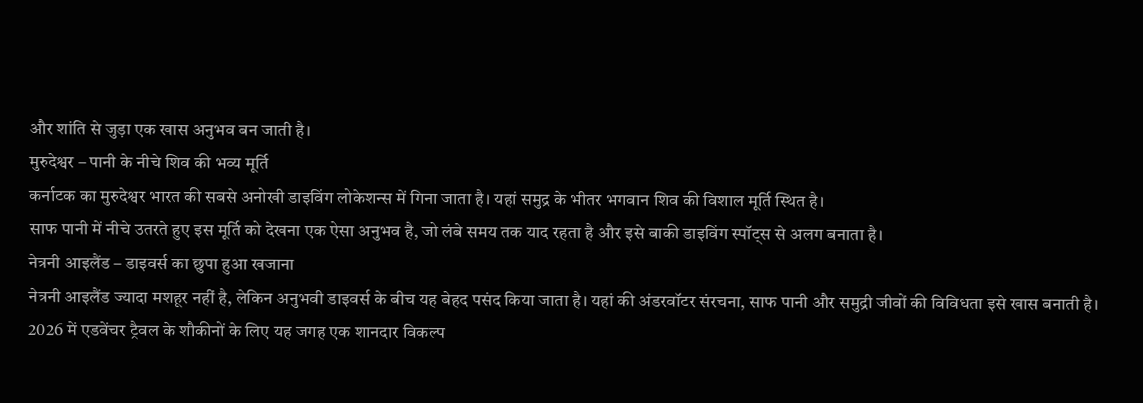और शांति से जुड़ा एक खास अनुभव बन जाती है।
मुरुदेश्वर – पानी के नीचे शिव की भव्य मूर्ति
कर्नाटक का मुरुदेश्वर भारत की सबसे अनोखी डाइविंग लोकेशन्स में गिना जाता है। यहां समुद्र के भीतर भगवान शिव की विशाल मूर्ति स्थित है।
साफ पानी में नीचे उतरते हुए इस मूर्ति को देखना एक ऐसा अनुभव है, जो लंबे समय तक याद रहता है और इसे बाकी डाइविंग स्पॉट्स से अलग बनाता है।
नेत्रनी आइलैंड – डाइवर्स का छुपा हुआ खजाना
नेत्रनी आइलैंड ज्यादा मशहूर नहीं है, लेकिन अनुभवी डाइवर्स के बीच यह बेहद पसंद किया जाता है। यहां की अंडरवॉटर संरचना, साफ पानी और समुद्री जीवों की विविधता इसे खास बनाती है।
2026 में एडवेंचर ट्रैवल के शौकीनों के लिए यह जगह एक शानदार विकल्प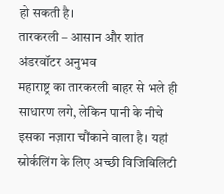हो सकती है।
तारकरली – आसान और शांत अंडरवॉटर अनुभव
महाराष्ट्र का तारकरली बाहर से भले ही साधारण लगे, लेकिन पानी के नीचे इसका नज़ारा चौंकाने वाला है। यहां स्नोर्कलिंग के लिए अच्छी विजिबिलिटी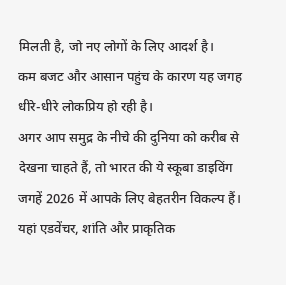मिलती है, जो नए लोगों के लिए आदर्श है।
कम बजट और आसान पहुंच के कारण यह जगह धीरे-धीरे लोकप्रिय हो रही है।
अगर आप समुद्र के नीचे की दुनिया को करीब से देखना चाहते हैं, तो भारत की ये स्कूबा डाइविंग जगहें 2026 में आपके लिए बेहतरीन विकल्प हैं। यहां एडवेंचर, शांति और प्राकृतिक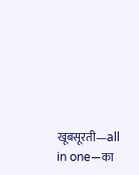खूबसूरती—all in one—का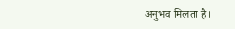अनुभव मिलता है।